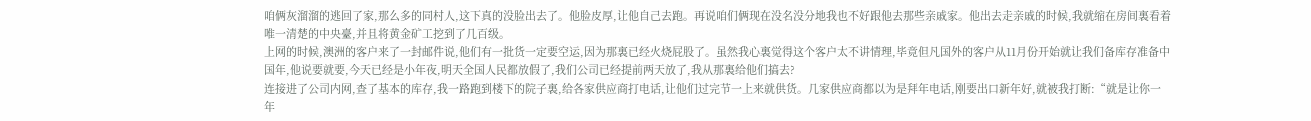咱俩灰溜溜的逃回了家,那么多的同村人,这下真的没脸出去了。他脸皮厚,让他自己去跑。再说咱们俩现在没名没分地我也不好跟他去那些亲戚家。他出去走亲戚的时候,我就缩在房间裏看着唯一清楚的中央臺,并且将黄金矿工挖到了几百级。
上网的时候,澳洲的客户来了一封邮件说,他们有一批货一定要空运,因为那裏已经火烧屁股了。虽然我心裏觉得这个客户太不讲情理,毕竟但凡国外的客户从11月份开始就让我们备库存准备中国年,他说要就要,今天已经是小年夜,明天全国人民都放假了,我们公司已经提前两天放了,我从那裏给他们搞去?
连接进了公司内网,查了基本的库存,我一路跑到楼下的院子裏,给各家供应商打电话,让他们过完节一上来就供货。几家供应商都以为是拜年电话,刚要出口新年好,就被我打断:“就是让你一年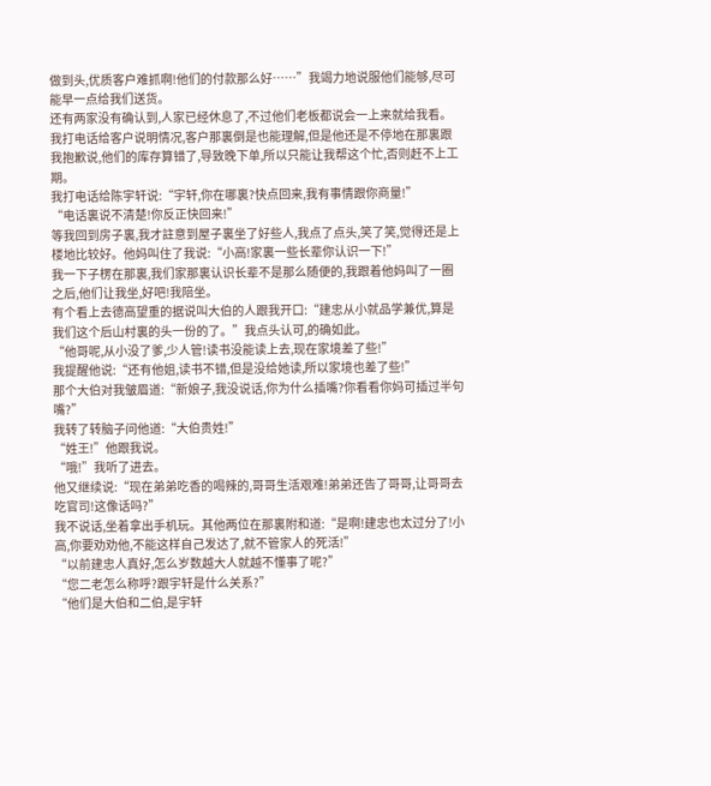做到头,优质客户难抓啊!他们的付款那么好……”我竭力地说服他们能够,尽可能早一点给我们送货。
还有两家没有确认到,人家已经休息了,不过他们老板都说会一上来就给我看。我打电话给客户说明情况,客户那裏倒是也能理解,但是他还是不停地在那裏跟我抱歉说,他们的库存算错了,导致晚下单,所以只能让我帮这个忙,否则赶不上工期。
我打电话给陈宇轩说:“宇轩,你在哪裏?快点回来,我有事情跟你商量!”
“电话裏说不清楚!你反正快回来!”
等我回到房子裏,我才註意到屋子裏坐了好些人,我点了点头,笑了笑,觉得还是上楼地比较好。他妈叫住了我说:“小高!家裏一些长辈你认识一下!”
我一下子楞在那裏,我们家那裏认识长辈不是那么随便的,我跟着他妈叫了一圈之后,他们让我坐,好吧!我陪坐。
有个看上去德高望重的据说叫大伯的人跟我开口:“建忠从小就品学兼优,算是我们这个后山村裏的头一份的了。”我点头认可,的确如此。
“他哥呢,从小没了爹,少人管!读书没能读上去,现在家境差了些!”
我提醒他说:“还有他姐,读书不错,但是没给她读,所以家境也差了些!”
那个大伯对我皱眉道:“新娘子,我没说话,你为什么插嘴?你看看你妈可插过半句嘴?”
我转了转脑子问他道:“大伯贵姓!”
“姓王!”他跟我说。
“哦!”我听了进去。
他又继续说:“现在弟弟吃香的喝辣的,哥哥生活艰难!弟弟还告了哥哥,让哥哥去吃官司!这像话吗?”
我不说话,坐着拿出手机玩。其他两位在那裏附和道:“是啊!建忠也太过分了!小高,你要劝劝他,不能这样自己发达了,就不管家人的死活!”
“以前建忠人真好,怎么岁数越大人就越不懂事了呢?”
“您二老怎么称呼?跟宇轩是什么关系?”
“他们是大伯和二伯,是宇轩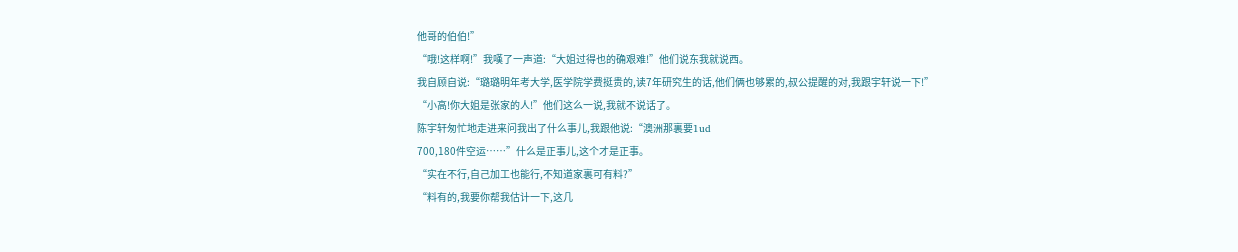他哥的伯伯!”
“哦!这样啊!”我嘆了一声道:“大姐过得也的确艰难!”他们说东我就说西。
我自顾自说:“璐璐明年考大学,医学院学费挺贵的,读7年研究生的话,他们俩也够累的,叔公提醒的对,我跟宇轩说一下!”
“小高!你大姐是张家的人!”他们这么一说,我就不说话了。
陈宇轩匆忙地走进来问我出了什么事儿,我跟他说:“澳洲那裏要1ud
700,180件空运……”什么是正事儿,这个才是正事。
“实在不行,自己加工也能行,不知道家裏可有料?”
“料有的,我要你帮我估计一下,这几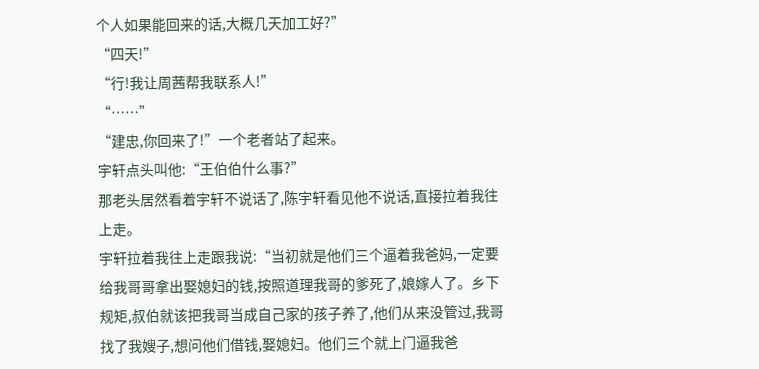个人如果能回来的话,大概几天加工好?”
“四天!”
“行!我让周茜帮我联系人!”
“……”
“建忠,你回来了!”一个老者站了起来。
宇轩点头叫他:“王伯伯什么事?”
那老头居然看着宇轩不说话了,陈宇轩看见他不说话,直接拉着我往上走。
宇轩拉着我往上走跟我说:“当初就是他们三个逼着我爸妈,一定要给我哥哥拿出娶媳妇的钱,按照道理我哥的爹死了,娘嫁人了。乡下规矩,叔伯就该把我哥当成自己家的孩子养了,他们从来没管过,我哥找了我嫂子,想问他们借钱,娶媳妇。他们三个就上门逼我爸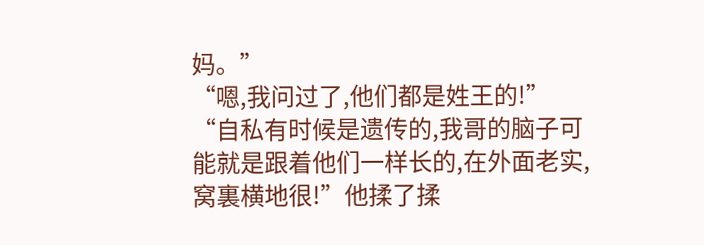妈。”
“嗯,我问过了,他们都是姓王的!”
“自私有时候是遗传的,我哥的脑子可能就是跟着他们一样长的,在外面老实,窝裏横地很!”他揉了揉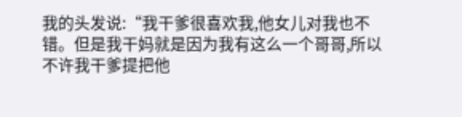我的头发说:“我干爹很喜欢我,他女儿对我也不错。但是我干妈就是因为我有这么一个哥哥,所以不许我干爹提把他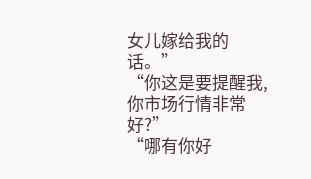女儿嫁给我的话。”
“你这是要提醒我,你市场行情非常好?”
“哪有你好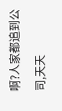啊?人家都追到公司,天天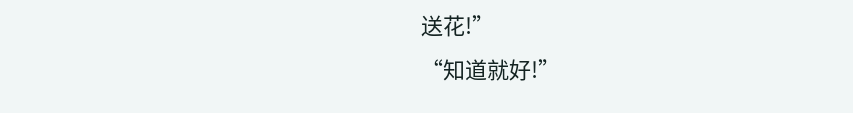送花!”
“知道就好!”